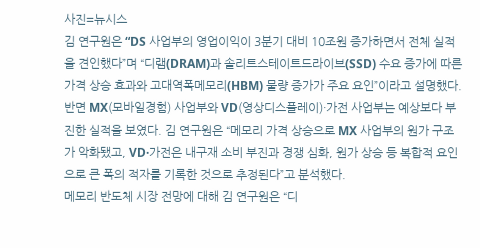사진=뉴시스
김 연구원은 “DS 사업부의 영업이익이 3분기 대비 10조원 증가하면서 전체 실적을 견인했다”며 “디램(DRAM)과 솔리트스테이트드라이브(SSD) 수요 증가에 따른 가격 상승 효과와 고대역폭메모리(HBM) 물량 증가가 주요 요인”이라고 설명했다.
반면 MX(모바일경험) 사업부와 VD(영상디스플레이)·가전 사업부는 예상보다 부진한 실적을 보였다. 김 연구원은 “메모리 가격 상승으로 MX 사업부의 원가 구조가 악화됐고, VD·가전은 내구재 소비 부진과 경쟁 심화, 원가 상승 등 복합적 요인으로 큰 폭의 적자를 기록한 것으로 추정된다”고 분석했다.
메모리 반도체 시장 전망에 대해 김 연구원은 “디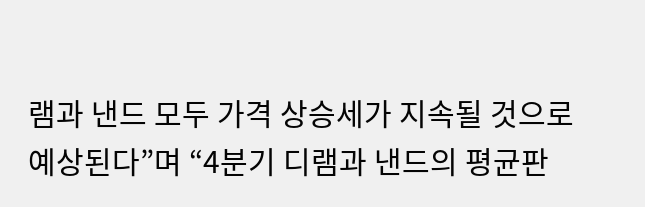램과 낸드 모두 가격 상승세가 지속될 것으로 예상된다”며 “4분기 디램과 낸드의 평균판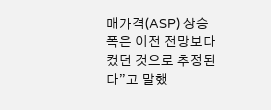매가격(ASP) 상승폭은 이전 전망보다 컸던 것으로 추정된다”고 말했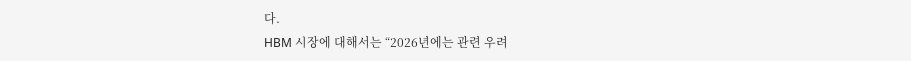다.
HBM 시장에 대해서는 “2026년에는 관련 우려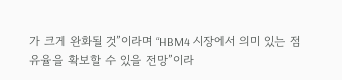가 크게 완화될 것”이라며 “HBM4 시장에서 의미 있는 점유율을 확보할 수 있을 전망”이라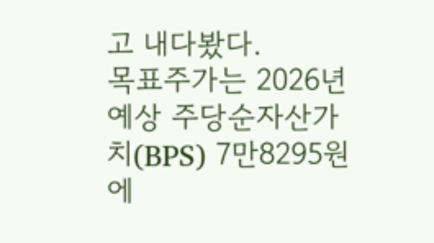고 내다봤다.
목표주가는 2026년 예상 주당순자산가치(BPS) 7만8295원에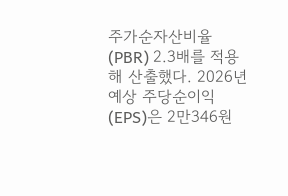주가순자산비율(PBR) 2.3배를 적용해 산출했다. 2026년 예상 주당순이익(EPS)은 2만346원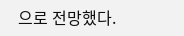으로 전망했다.